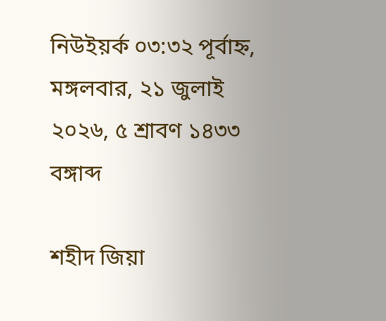নিউইয়র্ক ০৩:৩২ পূর্বাহ্ন, মঙ্গলবার, ২১ জুলাই ২০২৬, ৫ শ্রাবণ ১৪৩৩ বঙ্গাব্দ

শহীদ জিয়া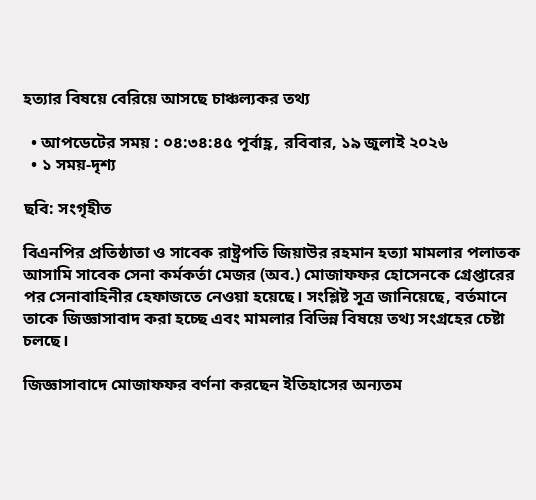হত্যার বিষয়ে বেরিয়ে আসছে চাঞ্চল্যকর তথ্য

  • আপডেটের সময় : ০৪:৩৪:৪৫ পূর্বাহ্ণ, রবিবার, ১৯ জুলাই ২০২৬
  • ১ সময়-দৃশ্য

ছবি: সংগৃহীত

বিএনপির প্রতিষ্ঠাতা ও সাবেক রাষ্ট্রপতি জিয়াউর রহমান হত্যা মামলার পলাতক আসামি সাবেক সেনা কর্মকর্তা মেজর (অব.) মোজাফফর হোসেনকে গ্রেপ্তারের পর সেনাবাহিনীর হেফাজতে নেওয়া হয়েছে। সংশ্লিষ্ট সূত্র জানিয়েছে, বর্তমানে তাকে জিজ্ঞাসাবাদ করা হচ্ছে এবং মামলার বিভিন্ন বিষয়ে তথ্য সংগ্রহের চেষ্টা চলছে।

জিজ্ঞাসাবাদে মোজাফফর বর্ণনা করছেন ইতিহাসের অন্যতম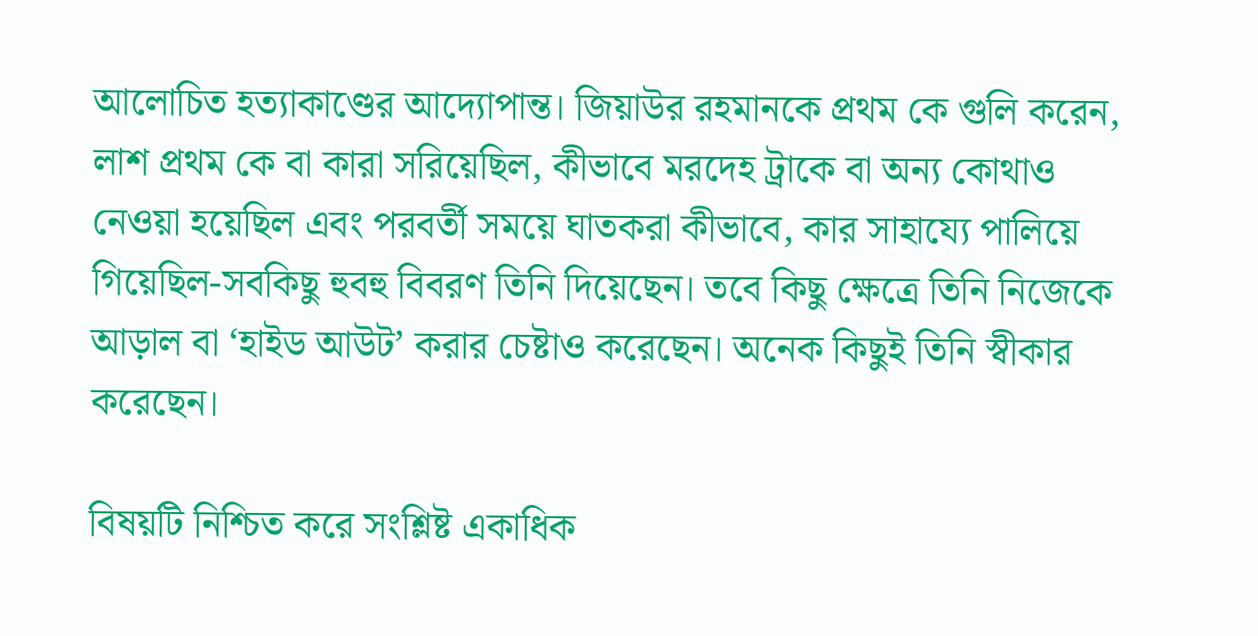আলোচিত হত্যাকাণ্ডের আদ্যোপান্ত। জিয়াউর রহমানকে প্রথম কে গুলি করেন, লাশ প্রথম কে বা কারা সরিয়েছিল, কীভাবে মরদেহ ট্রাকে বা অন্য কোথাও নেওয়া হয়েছিল এবং পরবর্তী সময়ে ঘাতকরা কীভাবে, কার সাহায্যে পালিয়ে গিয়েছিল-সবকিছু হুবহু বিবরণ তিনি দিয়েছেন। তবে কিছু ক্ষেত্রে তিনি নিজেকে আড়াল বা ‘হাইড আউট’ করার চেষ্টাও করেছেন। অনেক কিছুই তিনি স্বীকার করেছেন।

বিষয়টি নিশ্চিত করে সংশ্লিষ্ট একাধিক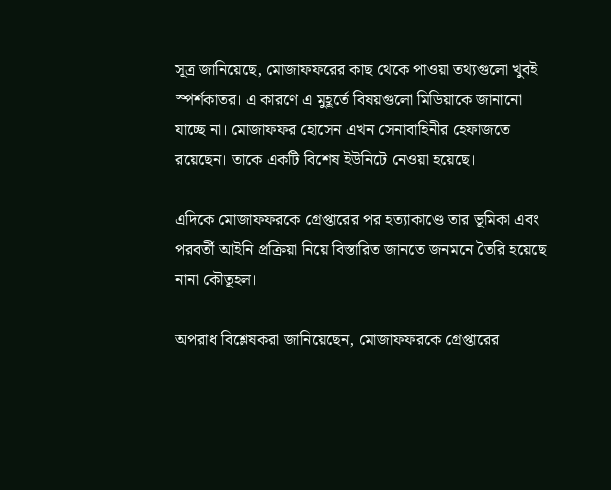সূত্র জানিয়েছে, মোজাফফরের কাছ থেকে পাওয়া তথ্যগুলো খুবই স্পর্শকাতর। এ কারণে এ মুহূর্তে বিষয়গুলো মিডিয়াকে জানানো যাচ্ছে না। মোজাফফর হোসেন এখন সেনাবাহিনীর হেফাজতে রয়েছেন। তাকে একটি বিশেষ ইউনিটে নেওয়া হয়েছে।

এদিকে মোজাফফরকে গ্রেপ্তারের পর হত্যাকাণ্ডে তার ভূমিকা এবং পরবর্তী আইনি প্রক্রিয়া নিয়ে বিস্তারিত জানতে জনমনে তৈরি হয়েছে নানা কৌতূহল।

অপরাধ বিশ্লেষকরা জানিয়েছেন, মোজাফফরকে গ্রেপ্তারের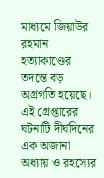মাধ্যমে জিয়াউর রহমান হত্যাকাণ্ডের তদন্তে বড় অগ্রগতি হয়েছে। এই গ্রেপ্তারের ঘটনাটি দীর্ঘদিনের এক অজানা অধ্যায় ও রহস্যের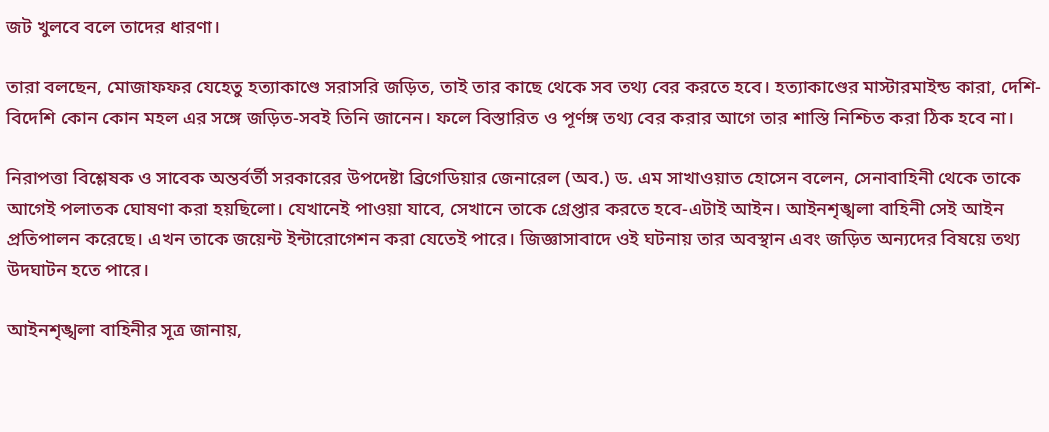জট খুলবে বলে তাদের ধারণা।

তারা বলছেন, মোজাফফর যেহেতু হত্যাকাণ্ডে সরাসরি জড়িত, তাই তার কাছে থেকে সব তথ্য বের করতে হবে। হত্যাকাণ্ডের মাস্টারমাইন্ড কারা, দেশি-বিদেশি কোন কোন মহল এর সঙ্গে জড়িত-সবই তিনি জানেন। ফলে বিস্তারিত ও পূর্ণঙ্গ তথ্য বের করার আগে তার শাস্তি নিশ্চিত করা ঠিক হবে না।

নিরাপত্তা বিশ্লেষক ও সাবেক অন্তর্বর্তী সরকারের উপদেষ্টা ব্রিগেডিয়ার জেনারেল (অব.) ড. এম সাখাওয়াত হোসেন বলেন, সেনাবাহিনী থেকে তাকে আগেই পলাতক ঘোষণা করা হয়ছিলো। যেখানেই পাওয়া যাবে, সেখানে তাকে গ্রেপ্তার করতে হবে-এটাই আইন। আইনশৃঙ্খলা বাহিনী সেই আইন প্রতিপালন করেছে। এখন তাকে জয়েন্ট ইন্টারোগেশন করা যেতেই পারে। জিজ্ঞাসাবাদে ওই ঘটনায় তার অবস্থান এবং জড়িত অন্যদের বিষয়ে তথ্য উদঘাটন হতে পারে।

আইনশৃঙ্খলা বাহিনীর সূত্র জানায়,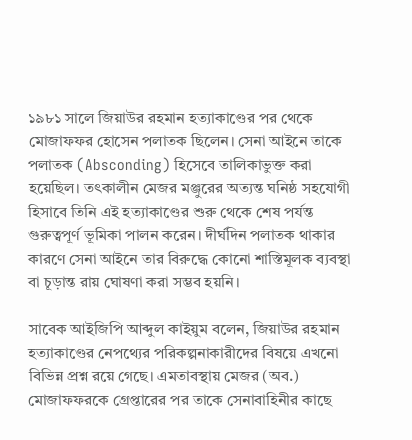১৯৮১ সালে জিয়াউর রহমান হত্যাকাণ্ডের পর থেকে মোজাফফর হোসেন পলাতক ছিলেন। সেনা আইনে তাকে পলাতক (Absconding) হিসেবে তালিকাভুক্ত করা হয়েছিল। তৎকালীন মেজর মঞ্জুরের অত্যন্ত ঘনিষ্ঠ সহযোগী হিসাবে তিনি এই হত্যাকাণ্ডের শুরু থেকে শেষ পর্যন্ত গুরুত্বপূর্ণ ভূমিকা পালন করেন। দীর্ঘদিন পলাতক থাকার কারণে সেনা আইনে তার বিরুদ্ধে কোনো শাস্তিমূলক ব্যবস্থা বা চূড়ান্ত রায় ঘোষণা করা সম্ভব হয়নি।

সাবেক আইজিপি আব্দুল কাইয়ুম বলেন, জিয়াউর রহমান হত্যাকাণ্ডের নেপথ্যের পরিকল্পনাকারীদের বিষয়ে এখনো বিভিন্ন প্রশ্ন রয়ে গেছে। এমতাবস্থায় মেজর (অব.) মোজাফফরকে গ্রেপ্তারের পর তাকে সেনাবাহিনীর কাছে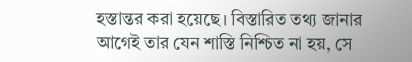হস্তান্তর করা হয়েছে। বিস্তারিত তথ্য জানার আগেই তার যেন শাস্তি নিশ্চিত না হয়, সে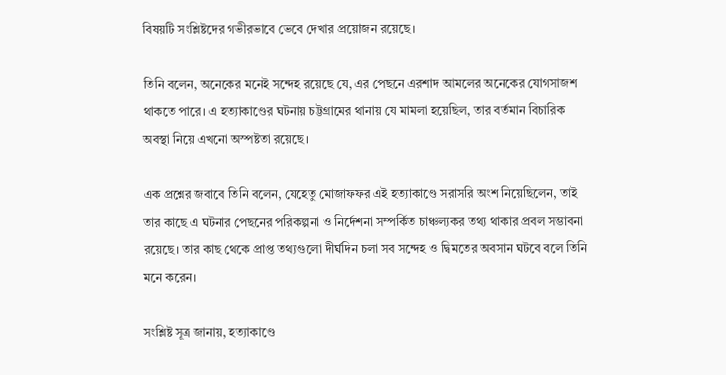বিষয়টি সংশ্লিষ্টদের গভীরভাবে ভেবে দেখার প্রয়োজন রয়েছে।

তিনি বলেন, অনেকের মনেই সন্দেহ রয়েছে যে, এর পেছনে এরশাদ আমলের অনেকের যোগসাজশ থাকতে পারে। এ হত্যাকাণ্ডের ঘটনায় চট্টগ্রামের থানায় যে মামলা হয়েছিল, তার বর্তমান বিচারিক অবস্থা নিয়ে এখনো অস্পষ্টতা রয়েছে।

এক প্রশ্নের জবাবে তিনি বলেন, যেহেতু মোজাফফর এই হত্যাকাণ্ডে সরাসরি অংশ নিয়েছিলেন, তাই তার কাছে এ ঘটনার পেছনের পরিকল্পনা ও নির্দেশনা সম্পর্কিত চাঞ্চল্যকর তথ্য থাকার প্রবল সম্ভাবনা রয়েছে। তার কাছ থেকে প্রাপ্ত তথ্যগুলো দীর্ঘদিন চলা সব সন্দেহ ও দ্বিমতের অবসান ঘটবে বলে তিনি মনে করেন।

সংশ্লিষ্ট সূত্র জানায়, হত্যাকাণ্ডে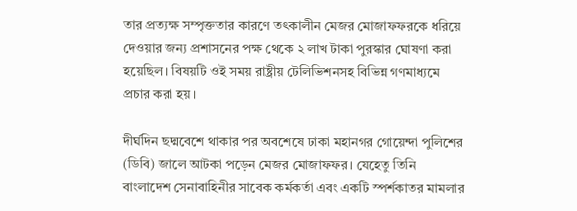তার প্রত্যক্ষ সম্পৃক্ততার কারণে তৎকালীন মেজর মোজাফফরকে ধরিয়ে দেওয়ার জন্য প্রশাসনের পক্ষ থেকে ২ লাখ টাকা পুরস্কার ঘোষণা করা হয়েছিল। বিষয়টি ওই সময় রাষ্ট্রীয় টেলিভিশনসহ বিভিন্ন গণমাধ্যমে প্রচার করা হয়।

দীর্ঘদিন ছদ্মবেশে থাকার পর অবশেষে ঢাকা মহানগর গোয়েন্দা পুলিশের (ডিবি) জালে আটকা পড়েন মেজর মোজাফফর। যেহেতু তিনি বাংলাদেশ সেনাবাহিনীর সাবেক কর্মকর্তা এবং একটি স্পর্শকাতর মামলার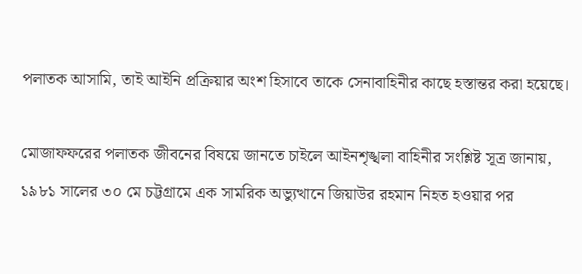পলাতক আসামি, তাই আইনি প্রক্রিয়ার অংশ হিসাবে তাকে সেনাবাহিনীর কাছে হস্তান্তর করা হয়েছে।

মোজাফফরের পলাতক জীবনের বিষয়ে জানতে চাইলে আইনশৃঙ্খলা বাহিনীর সংশ্লিষ্ট সূত্র জানায়, ১৯৮১ সালের ৩০ মে চট্টগ্রামে এক সামরিক অভ্যুত্থানে জিয়াউর রহমান নিহত হওয়ার পর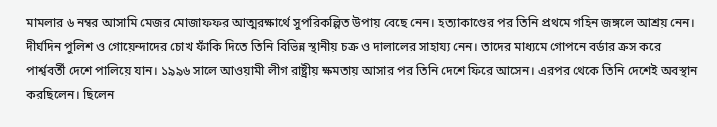মামলার ৬ নম্বর আসামি মেজর মোজাফফর আত্মরক্ষার্থে সুপরিকল্পিত উপায় বেছে নেন। হত্যাকাণ্ডের পর তিনি প্রথমে গহিন জঙ্গলে আশ্রয় নেন। দীর্ঘদিন পুলিশ ও গোয়েন্দাদের চোখ ফাঁকি দিতে তিনি বিভিন্ন স্থানীয় চক্র ও দালালের সাহায্য নেন। তাদের মাধ্যমে গোপনে বর্ডার ক্রস করে পার্শ্ববর্তী দেশে পালিয়ে যান। ১৯৯৬ সালে আওয়ামী লীগ রাষ্ট্রীয় ক্ষমতায় আসার পর তিনি দেশে ফিরে আসেন। এরপর থেকে তিনি দেশেই অবস্থান করছিলেন। ছিলেন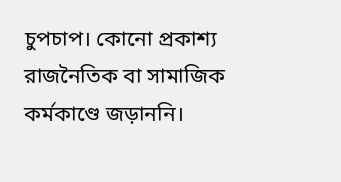চুপচাপ। কোনো প্রকাশ্য রাজনৈতিক বা সামাজিক কর্মকাণ্ডে জড়াননি।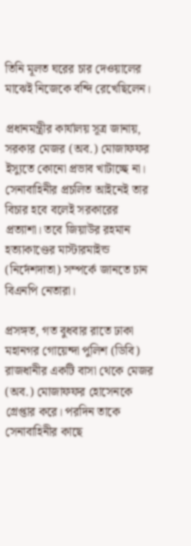তিনি মূলত ঘরের চার দেওয়ালের মাঝেই নিজেকে বন্দি রেখেছিলেন।

প্রধানমন্ত্রীর কার্যালয় সূত্র জানায়, সরকার মেজর (অব.) মোজাফফর ইস্যুতে কোনো প্রভাব খাটাচ্ছে না। সেনাবাহিনীর প্রচলিত আইনেই তার বিচার হবে বলেই সরকারের প্রত্যাশা। তবে জিয়াউর রহমান হত্যাকাণ্ডের মাস্টারমাইন্ড (নির্দেশদাতা) সম্পর্কে জানতে চান বিএনপি নেতারা।

প্রসঙ্গত, গত বুধবার রাতে ঢাকা মহানগর গোয়েন্দা পুলিশ (ডিবি) রাজধানীর একটি বাসা থেকে মেজর (অব.) মোজাফফর হোসেনকে গ্রেপ্তার করে। পরদিন তাকে সেনাবাহিনীর কাছে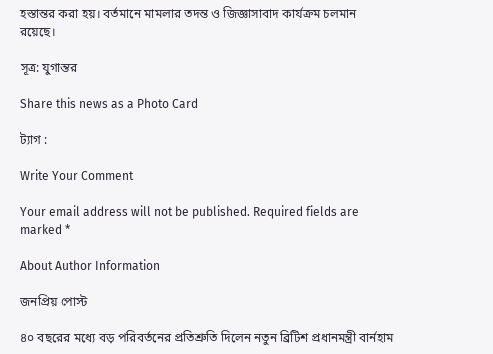হস্তান্তর করা হয়। বর্তমানে মামলার তদন্ত ও জিজ্ঞাসাবাদ কার্যক্রম চলমান রয়েছে।

সূত্র: যুগান্তর

Share this news as a Photo Card

ট্যাগ :

Write Your Comment

Your email address will not be published. Required fields are marked *

About Author Information

জনপ্রিয় পোস্ট

৪০ বছরের মধ্যে বড় পরিবর্তনের প্রতিশ্রুতি দিলেন নতুন ব্রিটিশ প্রধানমন্ত্রী বার্নহাম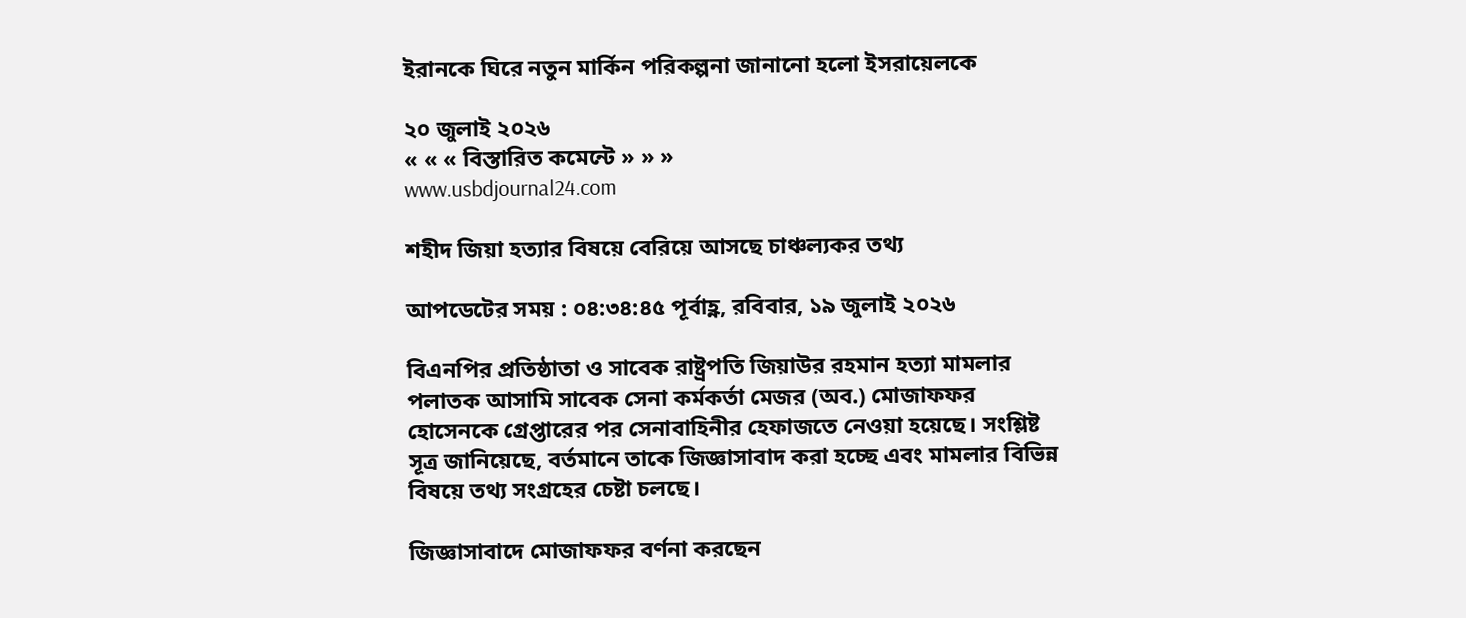ইরানকে ঘিরে নতুন মার্কিন পরিকল্পনা জানানো হলো ইসরায়েলকে

২০ জুলাই ২০২৬
« « « বিস্তারিত কমেন্টে » » »
www.usbdjournal24.com

শহীদ জিয়া হত্যার বিষয়ে বেরিয়ে আসছে চাঞ্চল্যকর তথ্য

আপডেটের সময় : ০৪:৩৪:৪৫ পূর্বাহ্ণ, রবিবার, ১৯ জুলাই ২০২৬

বিএনপির প্রতিষ্ঠাতা ও সাবেক রাষ্ট্রপতি জিয়াউর রহমান হত্যা মামলার পলাতক আসামি সাবেক সেনা কর্মকর্তা মেজর (অব.) মোজাফফর হোসেনকে গ্রেপ্তারের পর সেনাবাহিনীর হেফাজতে নেওয়া হয়েছে। সংশ্লিষ্ট সূত্র জানিয়েছে, বর্তমানে তাকে জিজ্ঞাসাবাদ করা হচ্ছে এবং মামলার বিভিন্ন বিষয়ে তথ্য সংগ্রহের চেষ্টা চলছে।

জিজ্ঞাসাবাদে মোজাফফর বর্ণনা করছেন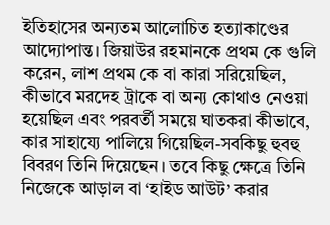ইতিহাসের অন্যতম আলোচিত হত্যাকাণ্ডের আদ্যোপান্ত। জিয়াউর রহমানকে প্রথম কে গুলি করেন, লাশ প্রথম কে বা কারা সরিয়েছিল, কীভাবে মরদেহ ট্রাকে বা অন্য কোথাও নেওয়া হয়েছিল এবং পরবর্তী সময়ে ঘাতকরা কীভাবে, কার সাহায্যে পালিয়ে গিয়েছিল-সবকিছু হুবহু বিবরণ তিনি দিয়েছেন। তবে কিছু ক্ষেত্রে তিনি নিজেকে আড়াল বা ‘হাইড আউট’ করার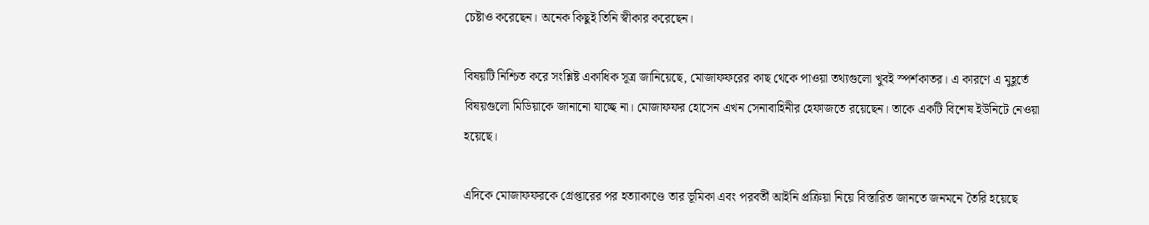চেষ্টাও করেছেন। অনেক কিছুই তিনি স্বীকার করেছেন।

বিষয়টি নিশ্চিত করে সংশ্লিষ্ট একাধিক সূত্র জানিয়েছে, মোজাফফরের কাছ থেকে পাওয়া তথ্যগুলো খুবই স্পর্শকাতর। এ কারণে এ মুহূর্তে বিষয়গুলো মিডিয়াকে জানানো যাচ্ছে না। মোজাফফর হোসেন এখন সেনাবাহিনীর হেফাজতে রয়েছেন। তাকে একটি বিশেষ ইউনিটে নেওয়া হয়েছে।

এদিকে মোজাফফরকে গ্রেপ্তারের পর হত্যাকাণ্ডে তার ভূমিকা এবং পরবর্তী আইনি প্রক্রিয়া নিয়ে বিস্তারিত জানতে জনমনে তৈরি হয়েছে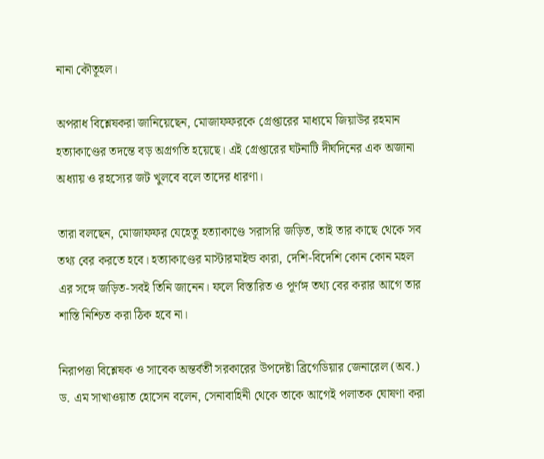নানা কৌতূহল।

অপরাধ বিশ্লেষকরা জানিয়েছেন, মোজাফফরকে গ্রেপ্তারের মাধ্যমে জিয়াউর রহমান হত্যাকাণ্ডের তদন্তে বড় অগ্রগতি হয়েছে। এই গ্রেপ্তারের ঘটনাটি দীর্ঘদিনের এক অজানা অধ্যায় ও রহস্যের জট খুলবে বলে তাদের ধারণা।

তারা বলছেন, মোজাফফর যেহেতু হত্যাকাণ্ডে সরাসরি জড়িত, তাই তার কাছে থেকে সব তথ্য বের করতে হবে। হত্যাকাণ্ডের মাস্টারমাইন্ড কারা, দেশি-বিদেশি কোন কোন মহল এর সঙ্গে জড়িত-সবই তিনি জানেন। ফলে বিস্তারিত ও পূর্ণঙ্গ তথ্য বের করার আগে তার শাস্তি নিশ্চিত করা ঠিক হবে না।

নিরাপত্তা বিশ্লেষক ও সাবেক অন্তর্বর্তী সরকারের উপদেষ্টা ব্রিগেডিয়ার জেনারেল (অব.) ড. এম সাখাওয়াত হোসেন বলেন, সেনাবাহিনী থেকে তাকে আগেই পলাতক ঘোষণা করা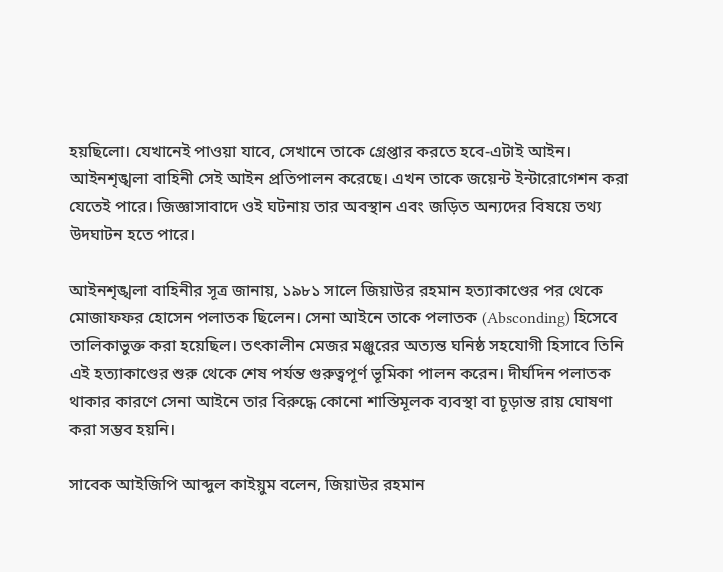হয়ছিলো। যেখানেই পাওয়া যাবে, সেখানে তাকে গ্রেপ্তার করতে হবে-এটাই আইন। আইনশৃঙ্খলা বাহিনী সেই আইন প্রতিপালন করেছে। এখন তাকে জয়েন্ট ইন্টারোগেশন করা যেতেই পারে। জিজ্ঞাসাবাদে ওই ঘটনায় তার অবস্থান এবং জড়িত অন্যদের বিষয়ে তথ্য উদঘাটন হতে পারে।

আইনশৃঙ্খলা বাহিনীর সূত্র জানায়, ১৯৮১ সালে জিয়াউর রহমান হত্যাকাণ্ডের পর থেকে মোজাফফর হোসেন পলাতক ছিলেন। সেনা আইনে তাকে পলাতক (Absconding) হিসেবে তালিকাভুক্ত করা হয়েছিল। তৎকালীন মেজর মঞ্জুরের অত্যন্ত ঘনিষ্ঠ সহযোগী হিসাবে তিনি এই হত্যাকাণ্ডের শুরু থেকে শেষ পর্যন্ত গুরুত্বপূর্ণ ভূমিকা পালন করেন। দীর্ঘদিন পলাতক থাকার কারণে সেনা আইনে তার বিরুদ্ধে কোনো শাস্তিমূলক ব্যবস্থা বা চূড়ান্ত রায় ঘোষণা করা সম্ভব হয়নি।

সাবেক আইজিপি আব্দুল কাইয়ুম বলেন, জিয়াউর রহমান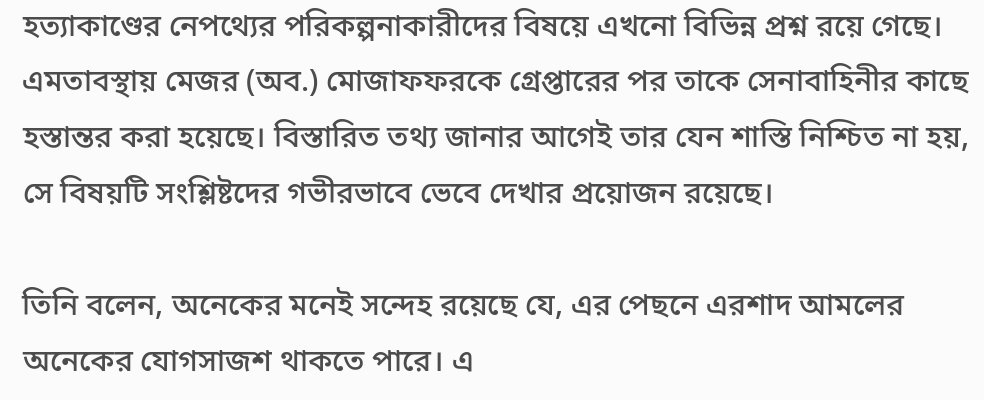হত্যাকাণ্ডের নেপথ্যের পরিকল্পনাকারীদের বিষয়ে এখনো বিভিন্ন প্রশ্ন রয়ে গেছে। এমতাবস্থায় মেজর (অব.) মোজাফফরকে গ্রেপ্তারের পর তাকে সেনাবাহিনীর কাছে হস্তান্তর করা হয়েছে। বিস্তারিত তথ্য জানার আগেই তার যেন শাস্তি নিশ্চিত না হয়, সে বিষয়টি সংশ্লিষ্টদের গভীরভাবে ভেবে দেখার প্রয়োজন রয়েছে।

তিনি বলেন, অনেকের মনেই সন্দেহ রয়েছে যে, এর পেছনে এরশাদ আমলের অনেকের যোগসাজশ থাকতে পারে। এ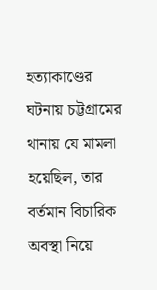হত্যাকাণ্ডের ঘটনায় চট্টগ্রামের থানায় যে মামলা হয়েছিল, তার বর্তমান বিচারিক অবস্থা নিয়ে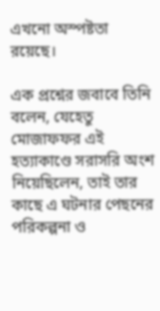এখনো অস্পষ্টতা রয়েছে।

এক প্রশ্নের জবাবে তিনি বলেন, যেহেতু মোজাফফর এই হত্যাকাণ্ডে সরাসরি অংশ নিয়েছিলেন, তাই তার কাছে এ ঘটনার পেছনের পরিকল্পনা ও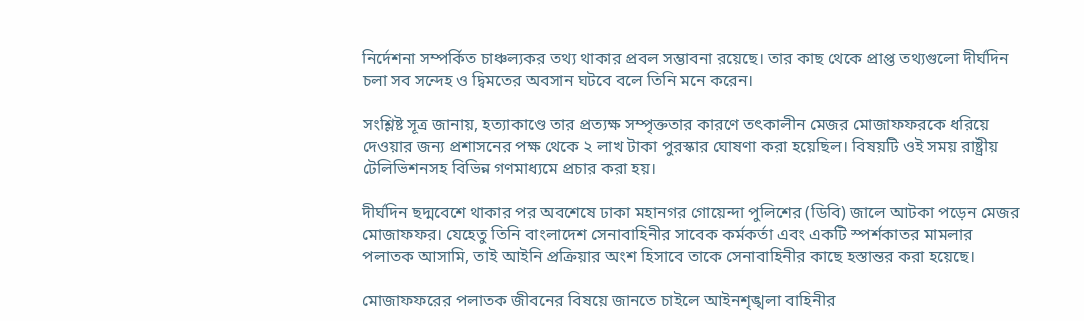নির্দেশনা সম্পর্কিত চাঞ্চল্যকর তথ্য থাকার প্রবল সম্ভাবনা রয়েছে। তার কাছ থেকে প্রাপ্ত তথ্যগুলো দীর্ঘদিন চলা সব সন্দেহ ও দ্বিমতের অবসান ঘটবে বলে তিনি মনে করেন।

সংশ্লিষ্ট সূত্র জানায়, হত্যাকাণ্ডে তার প্রত্যক্ষ সম্পৃক্ততার কারণে তৎকালীন মেজর মোজাফফরকে ধরিয়ে দেওয়ার জন্য প্রশাসনের পক্ষ থেকে ২ লাখ টাকা পুরস্কার ঘোষণা করা হয়েছিল। বিষয়টি ওই সময় রাষ্ট্রীয় টেলিভিশনসহ বিভিন্ন গণমাধ্যমে প্রচার করা হয়।

দীর্ঘদিন ছদ্মবেশে থাকার পর অবশেষে ঢাকা মহানগর গোয়েন্দা পুলিশের (ডিবি) জালে আটকা পড়েন মেজর মোজাফফর। যেহেতু তিনি বাংলাদেশ সেনাবাহিনীর সাবেক কর্মকর্তা এবং একটি স্পর্শকাতর মামলার পলাতক আসামি, তাই আইনি প্রক্রিয়ার অংশ হিসাবে তাকে সেনাবাহিনীর কাছে হস্তান্তর করা হয়েছে।

মোজাফফরের পলাতক জীবনের বিষয়ে জানতে চাইলে আইনশৃঙ্খলা বাহিনীর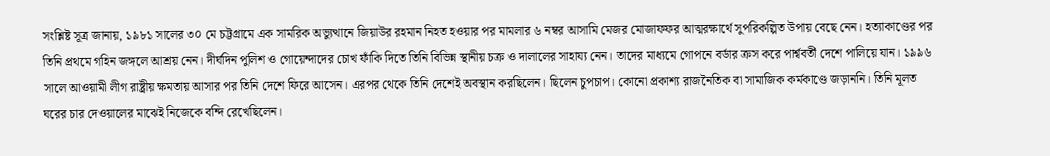সংশ্লিষ্ট সূত্র জানায়, ১৯৮১ সালের ৩০ মে চট্টগ্রামে এক সামরিক অভ্যুত্থানে জিয়াউর রহমান নিহত হওয়ার পর মামলার ৬ নম্বর আসামি মেজর মোজাফফর আত্মরক্ষার্থে সুপরিকল্পিত উপায় বেছে নেন। হত্যাকাণ্ডের পর তিনি প্রথমে গহিন জঙ্গলে আশ্রয় নেন। দীর্ঘদিন পুলিশ ও গোয়েন্দাদের চোখ ফাঁকি দিতে তিনি বিভিন্ন স্থানীয় চক্র ও দালালের সাহায্য নেন। তাদের মাধ্যমে গোপনে বর্ডার ক্রস করে পার্শ্ববর্তী দেশে পালিয়ে যান। ১৯৯৬ সালে আওয়ামী লীগ রাষ্ট্রীয় ক্ষমতায় আসার পর তিনি দেশে ফিরে আসেন। এরপর থেকে তিনি দেশেই অবস্থান করছিলেন। ছিলেন চুপচাপ। কোনো প্রকাশ্য রাজনৈতিক বা সামাজিক কর্মকাণ্ডে জড়াননি। তিনি মূলত ঘরের চার দেওয়ালের মাঝেই নিজেকে বন্দি রেখেছিলেন।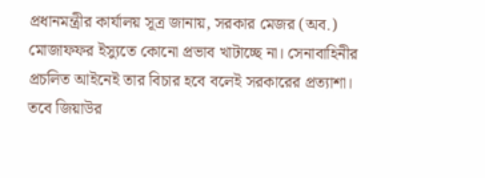প্রধানমন্ত্রীর কার্যালয় সূত্র জানায়, সরকার মেজর (অব.) মোজাফফর ইস্যুতে কোনো প্রভাব খাটাচ্ছে না। সেনাবাহিনীর প্রচলিত আইনেই তার বিচার হবে বলেই সরকারের প্রত্যাশা। তবে জিয়াউর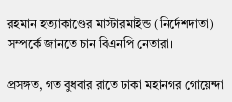রহমান হত্যাকাণ্ডের মাস্টারমাইন্ড (নির্দেশদাতা) সম্পর্কে জানতে চান বিএনপি নেতারা।

প্রসঙ্গত, গত বুধবার রাতে ঢাকা মহানগর গোয়েন্দা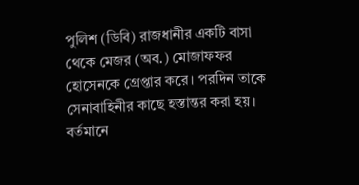পুলিশ (ডিবি) রাজধানীর একটি বাসা থেকে মেজর (অব.) মোজাফফর হোসেনকে গ্রেপ্তার করে। পরদিন তাকে সেনাবাহিনীর কাছে হস্তান্তর করা হয়। বর্তমানে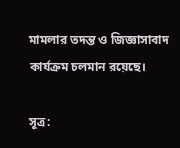মামলার তদন্ত ও জিজ্ঞাসাবাদ কার্যক্রম চলমান রয়েছে।

সূত্র: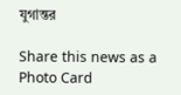যুগান্তর

Share this news as a Photo Card